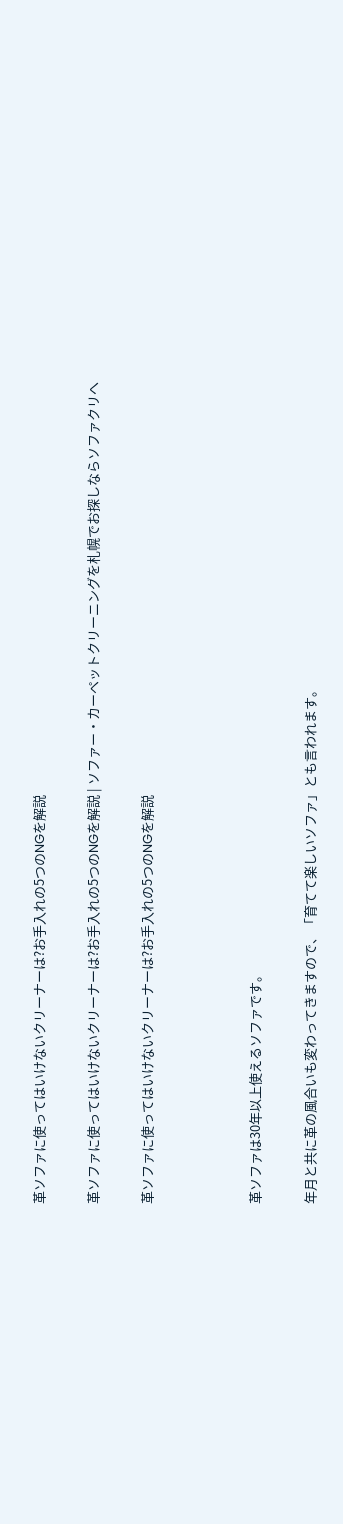革ソファに使ってはいけないクリーナーは?お手入れの5つのNGを解説

革ソファに使ってはいけないクリーナーは?お手入れの5つのNGを解説 | ソファー・カーペットクリーニングを札幌でお探しならソファクリへ

革ソファに使ってはいけないクリーナーは?お手入れの5つのNGを解説



革ソファは30年以上使えるソファです。

年月と共に革の風合いも変わってきますので、「育てて楽しいソファ」とも言われます。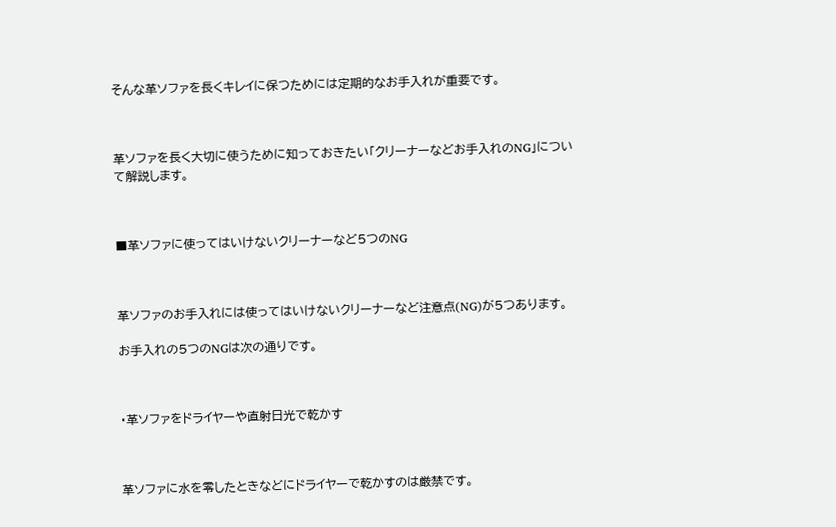そんな革ソファを長くキレイに保つためには定期的なお手入れが重要です。



革ソファを長く大切に使うために知っておきたい「クリーナーなどお手入れのNG」について解説します。



■革ソファに使ってはいけないクリーナーなど5つのNG



革ソファのお手入れには使ってはいけないクリーナーなど注意点(NG)が5つあります。

お手入れの5つのNGは次の通りです。



・革ソファをドライヤーや直射日光で乾かす



革ソファに水を零したときなどにドライヤーで乾かすのは厳禁です。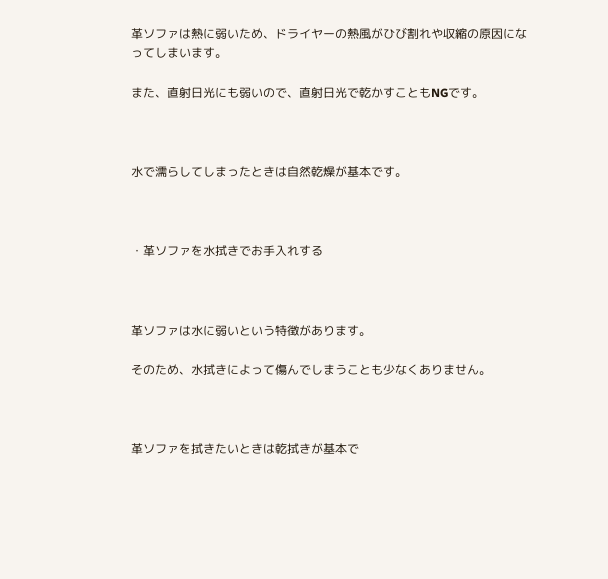革ソファは熱に弱いため、ドライヤーの熱風がひび割れや収縮の原因になってしまいます。

また、直射日光にも弱いので、直射日光で乾かすこともNGです。



水で濡らしてしまったときは自然乾燥が基本です。



・革ソファを水拭きでお手入れする



革ソファは水に弱いという特徴があります。

そのため、水拭きによって傷んでしまうことも少なくありません。



革ソファを拭きたいときは乾拭きが基本で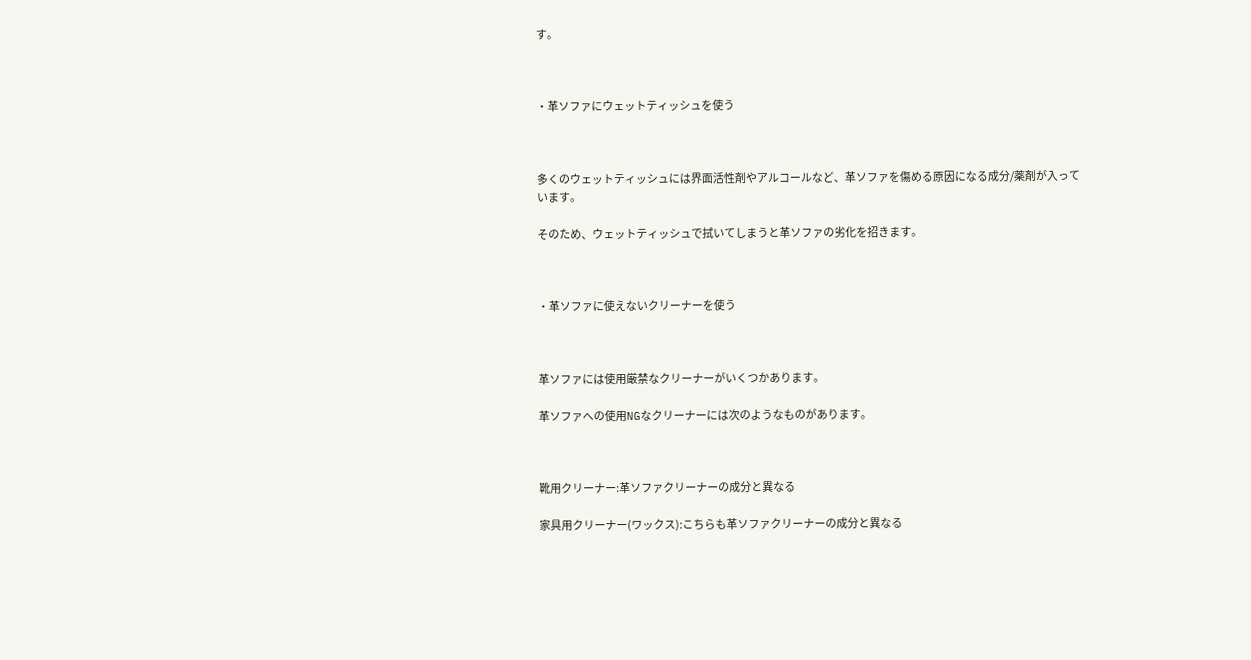す。



・革ソファにウェットティッシュを使う



多くのウェットティッシュには界面活性剤やアルコールなど、革ソファを傷める原因になる成分/薬剤が入っています。

そのため、ウェットティッシュで拭いてしまうと革ソファの劣化を招きます。



・革ソファに使えないクリーナーを使う



革ソファには使用厳禁なクリーナーがいくつかあります。

革ソファへの使用NGなクリーナーには次のようなものがあります。



靴用クリーナー:革ソファクリーナーの成分と異なる

家具用クリーナー(ワックス):こちらも革ソファクリーナーの成分と異なる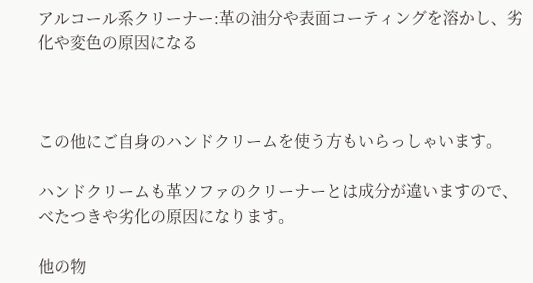アルコール系クリーナー:革の油分や表面コーティングを溶かし、劣化や変色の原因になる



この他にご自身のハンドクリームを使う方もいらっしゃいます。

ハンドクリームも革ソファのクリーナーとは成分が違いますので、べたつきや劣化の原因になります。

他の物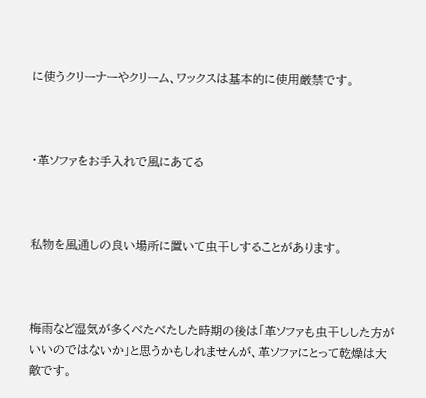に使うクリーナーやクリーム、ワックスは基本的に使用厳禁です。



・革ソファをお手入れで風にあてる



私物を風通しの良い場所に置いて虫干しすることがあります。



梅雨など湿気が多くべたべたした時期の後は「革ソファも虫干しした方がいいのではないか」と思うかもしれませんが、革ソファにとって乾燥は大敵です。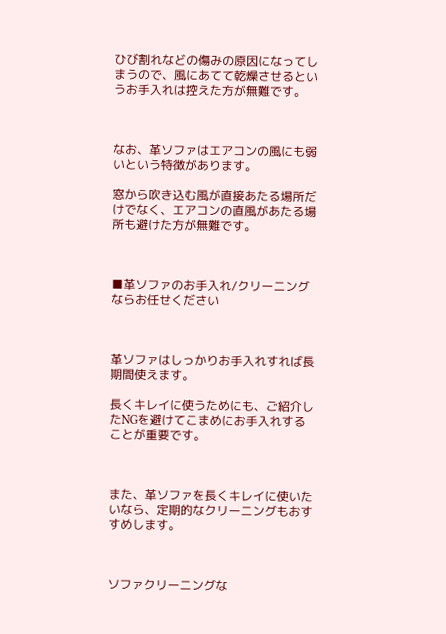ひび割れなどの傷みの原因になってしまうので、風にあてて乾燥させるというお手入れは控えた方が無難です。



なお、革ソファはエアコンの風にも弱いという特徴があります。

窓から吹き込む風が直接あたる場所だけでなく、エアコンの直風があたる場所も避けた方が無難です。



■革ソファのお手入れ/クリーニングならお任せください



革ソファはしっかりお手入れすれば長期間使えます。

長くキレイに使うためにも、ご紹介したNGを避けてこまめにお手入れすることが重要です。



また、革ソファを長くキレイに使いたいなら、定期的なクリーニングもおすすめします。



ソファクリーニングな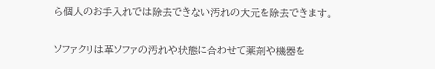ら個人のお手入れでは除去できない汚れの大元を除去できます。

ソファクリは革ソファの汚れや状態に合わせて薬剤や機器を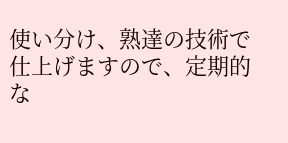使い分け、熟達の技術で仕上げますので、定期的な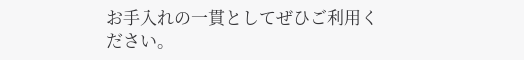お手入れの一貫としてぜひご利用ください。